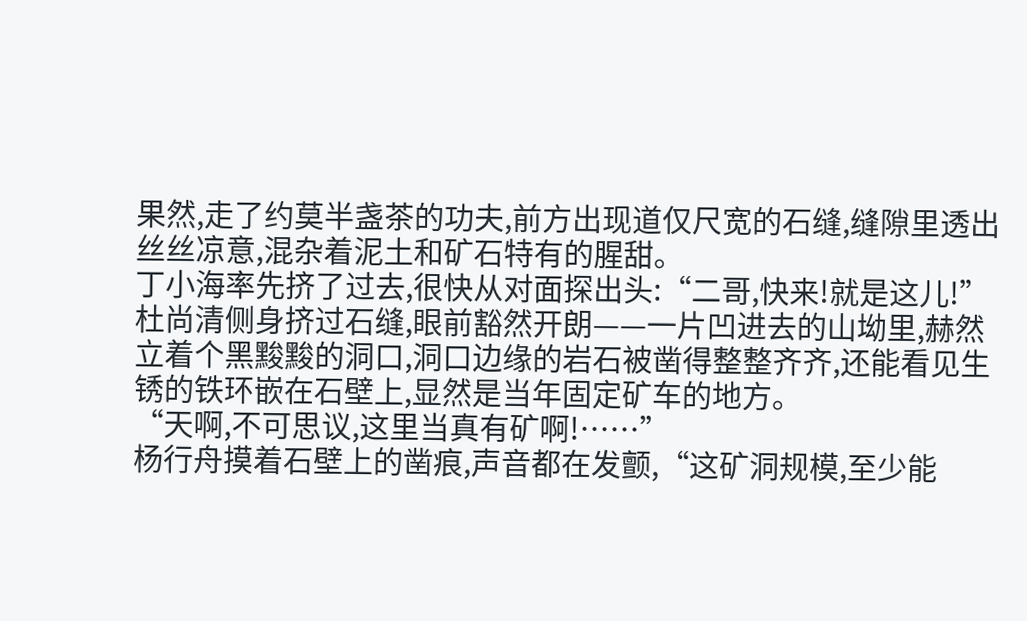果然,走了约莫半盏茶的功夫,前方出现道仅尺宽的石缝,缝隙里透出丝丝凉意,混杂着泥土和矿石特有的腥甜。
丁小海率先挤了过去,很快从对面探出头:“二哥,快来!就是这儿!”
杜尚清侧身挤过石缝,眼前豁然开朗——一片凹进去的山坳里,赫然立着个黑黢黢的洞口,洞口边缘的岩石被凿得整整齐齐,还能看见生锈的铁环嵌在石壁上,显然是当年固定矿车的地方。
“天啊,不可思议,这里当真有矿啊!……”
杨行舟摸着石壁上的凿痕,声音都在发颤,“这矿洞规模,至少能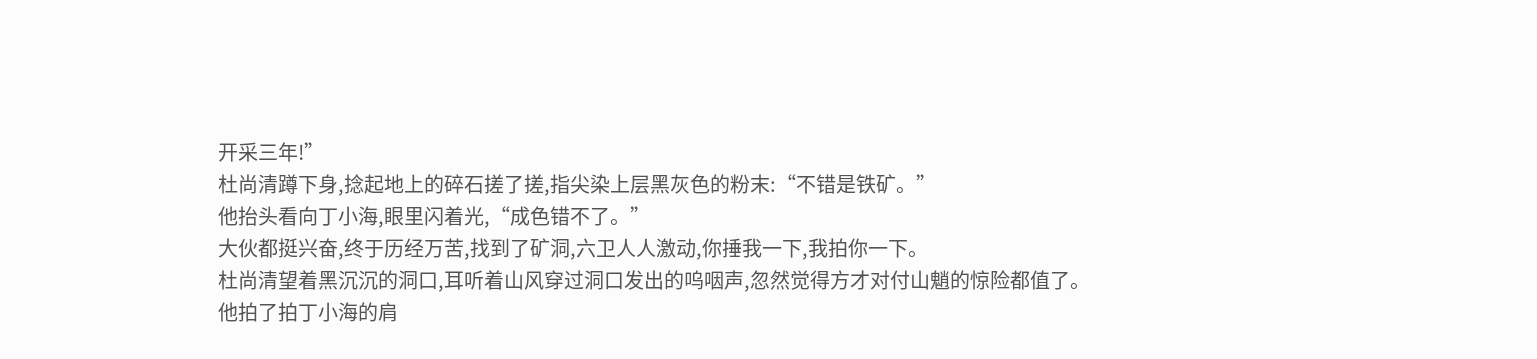开采三年!”
杜尚清蹲下身,捻起地上的碎石搓了搓,指尖染上层黑灰色的粉末:“不错是铁矿。”
他抬头看向丁小海,眼里闪着光,“成色错不了。”
大伙都挺兴奋,终于历经万苦,找到了矿洞,六卫人人激动,你捶我一下,我拍你一下。
杜尚清望着黑沉沉的洞口,耳听着山风穿过洞口发出的呜咽声,忽然觉得方才对付山魈的惊险都值了。
他拍了拍丁小海的肩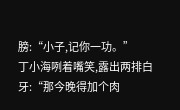膀:“小子,记你一功。”
丁小海咧着嘴笑,露出两排白牙:“那今晚得加个肉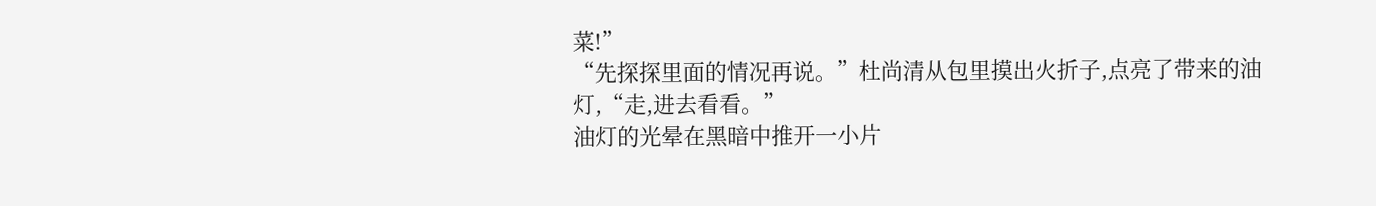菜!”
“先探探里面的情况再说。”杜尚清从包里摸出火折子,点亮了带来的油灯,“走,进去看看。”
油灯的光晕在黑暗中推开一小片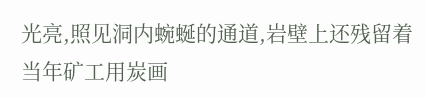光亮,照见洞内蜿蜒的通道,岩壁上还残留着当年矿工用炭画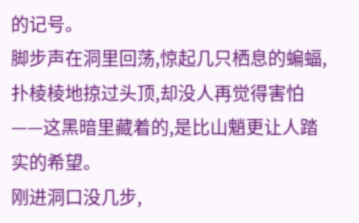的记号。
脚步声在洞里回荡,惊起几只栖息的蝙蝠,扑棱棱地掠过头顶,却没人再觉得害怕——这黑暗里藏着的,是比山魈更让人踏实的希望。
刚进洞口没几步,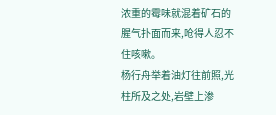浓重的霉味就混着矿石的腥气扑面而来,呛得人忍不住咳嗽。
杨行舟举着油灯往前照,光柱所及之处,岩壁上渗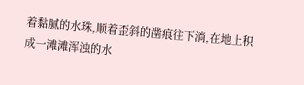着黏腻的水珠,顺着歪斜的凿痕往下淌,在地上积成一滩滩浑浊的水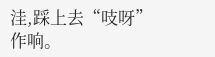洼,踩上去“吱呀”作响。